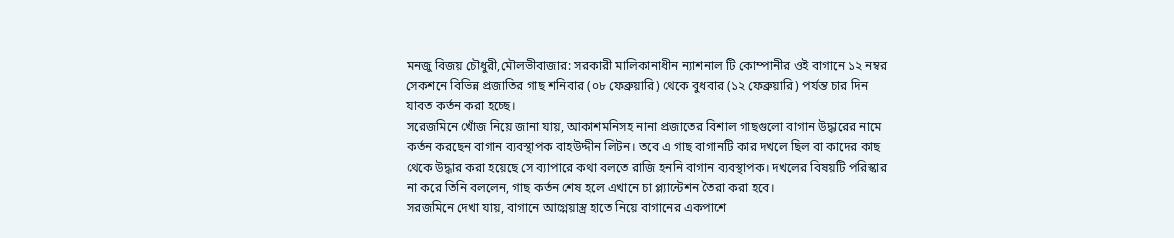মনজু বিজয় চৌধুরী,মৌলভীবাজার: সরকারী মালিকানাধীন ন্যাশনাল টি কোম্পানীর ওই বাগানে ১২ নম্বর সেকশনে বিভিন্ন প্রজাতির গাছ শনিবার (০৮ ফেব্রুয়ারি) থেকে বুধবার (১২ ফেব্রুয়ারি) পর্যন্ত চার দিন যাবত কর্তন করা হচ্ছে।
সরেজমিনে খোঁজ নিয়ে জানা যায়, আকাশমনিসহ নানা প্রজাতের বিশাল গাছগুলো বাগান উদ্ধারের নামে কর্তন করছেন বাগান ব্যবস্থাপক বাহউদ্দীন লিটন। তবে এ গাছ বাগানটি কার দখলে ছিল বা কাদের কাছ থেকে উদ্ধার করা হয়েছে সে ব্যাপারে কথা বলতে রাজি হননি বাগান ব্যবস্থাপক। দখলের বিষয়টি পরিস্কার না করে তিনি বললেন, গাছ কর্তন শেষ হলে এখানে চা প্ল্যান্টেশন তৈরা করা হবে।
সরজমিনে দেখা যায়, বাগানে আগ্নেয়াস্ত্র হাতে নিয়ে বাগানের একপাশে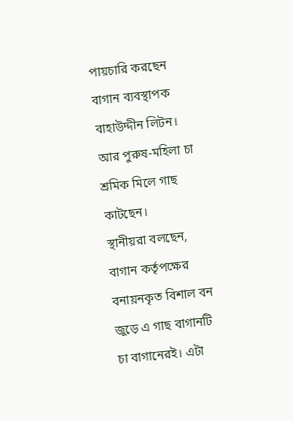পায়চারি করছেন বাগান ব্যবস্থাপক বাহাউদ্দীন লিটন। আর পুরুষ-মহিলা চা শ্রমিক মিলে গাছ কাটছেন।
স্থানীয়রা বলছেন, বাগান কর্তৃপক্ষের বনায়নকৃত বিশাল বন জুড়ে এ গাছ বাগানটি চা বাগানেরই। এটা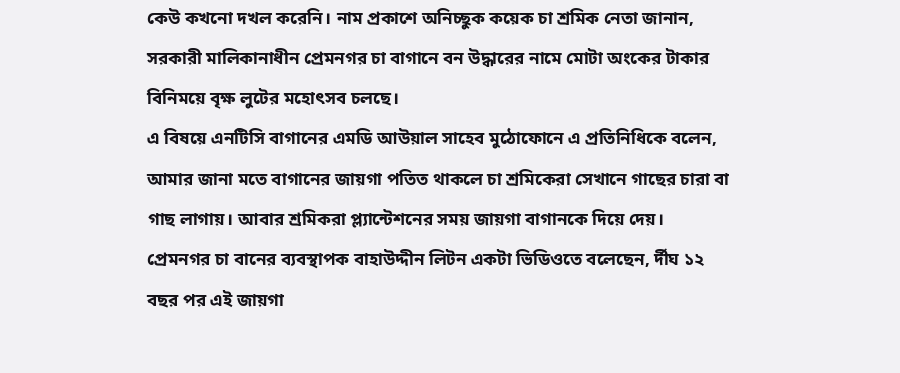কেউ কখনো দখল করেনি। নাম প্রকাশে অনিচ্ছুক কয়েক চা শ্রমিক নেতা জানান, সরকারী মালিকানাধীন প্রেমনগর চা বাগানে বন উদ্ধারের নামে মোটা অংকের টাকার বিনিময়ে বৃক্ষ লুটের মহোৎসব চলছে।
এ বিষয়ে এনটিসি বাগানের এমডি আউয়াল সাহেব মুঠোফোনে এ প্রতিনিধিকে বলেন, আমার জানা মতে বাগানের জায়গা পতিত থাকলে চা শ্রমিকেরা সেখানে গাছের চারা বা গাছ লাগায়। আবার শ্রমিকরা প্ল্যান্টেশনের সময় জায়গা বাগানকে দিয়ে দেয়।
প্রেমনগর চা বানের ব্যবস্থাপক বাহাউদ্দীন লিটন একটা ভিডিওতে বলেছেন, র্দীঘ ১২ বছর পর এই জায়গা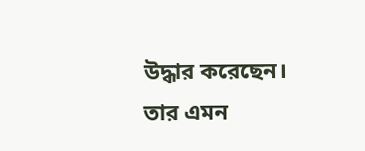উদ্ধার করেছেন। তার এমন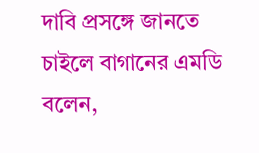দাবি প্রসঙ্গে জানতে চাইলে বাগানের এমডি বলেন,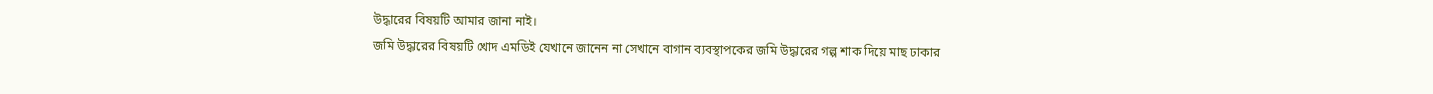উদ্ধারের বিষয়টি আমার জানা নাই।
জমি উদ্ধারের বিষয়টি খোদ এমডিই যেখানে জানেন না সেখানে বাগান ব্যবস্থাপকের জমি উদ্ধারের গল্প শাক দিয়ে মাছ ঢাকার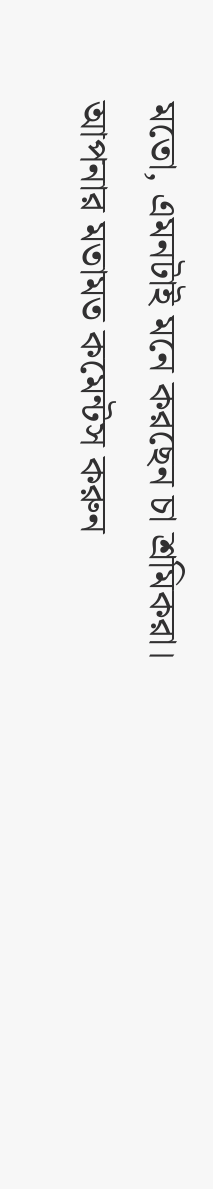মতো, এমনটাই মনে করছেন চা শ্রমিকরা।
আপনার মতামত কমেন্টস করুন